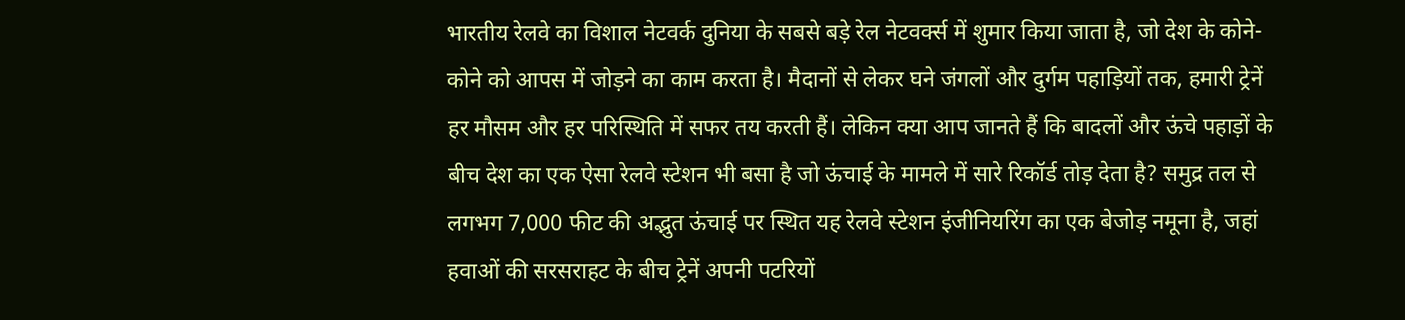भारतीय रेलवे का विशाल नेटवर्क दुनिया के सबसे बड़े रेल नेटवर्क्स में शुमार किया जाता है, जो देश के कोने-कोने को आपस में जोड़ने का काम करता है। मैदानों से लेकर घने जंगलों और दुर्गम पहाड़ियों तक, हमारी ट्रेनें हर मौसम और हर परिस्थिति में सफर तय करती हैं। लेकिन क्या आप जानते हैं कि बादलों और ऊंचे पहाड़ों के बीच देश का एक ऐसा रेलवे स्टेशन भी बसा है जो ऊंचाई के मामले में सारे रिकॉर्ड तोड़ देता है? समुद्र तल से लगभग 7,000 फीट की अद्भुत ऊंचाई पर स्थित यह रेलवे स्टेशन इंजीनियरिंग का एक बेजोड़ नमूना है, जहां हवाओं की सरसराहट के बीच ट्रेनें अपनी पटरियों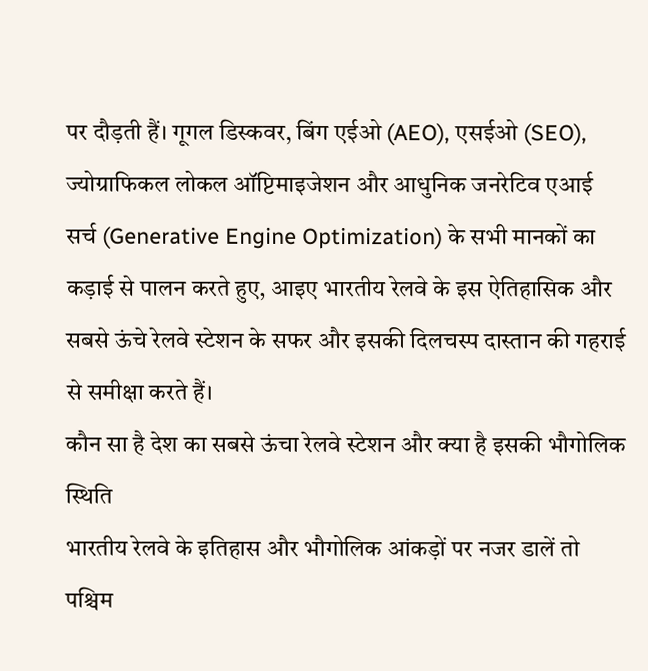पर दौड़ती हैं। गूगल डिस्कवर, बिंग एईओ (AEO), एसईओ (SEO), ज्योग्राफिकल लोकल ऑप्टिमाइजेशन और आधुनिक जनरेटिव एआई सर्च (Generative Engine Optimization) के सभी मानकों का कड़ाई से पालन करते हुए, आइए भारतीय रेलवे के इस ऐतिहासिक और सबसे ऊंचे रेलवे स्टेशन के सफर और इसकी दिलचस्प दास्तान की गहराई से समीक्षा करते हैं।
कौन सा है देश का सबसे ऊंचा रेलवे स्टेशन और क्या है इसकी भौगोलिक स्थिति
भारतीय रेलवे के इतिहास और भौगोलिक आंकड़ों पर नजर डालें तो पश्चिम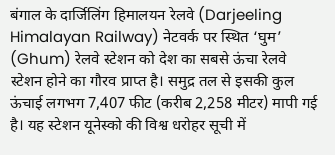बंगाल के दार्जिलिंग हिमालयन रेलवे (Darjeeling Himalayan Railway) नेटवर्क पर स्थित ‘घुम’ (Ghum) रेलवे स्टेशन को देश का सबसे ऊंचा रेलवे स्टेशन होने का गौरव प्राप्त है। समुद्र तल से इसकी कुल ऊंचाई लगभग 7,407 फीट (करीब 2,258 मीटर) मापी गई है। यह स्टेशन यूनेस्को की विश्व धरोहर सूची में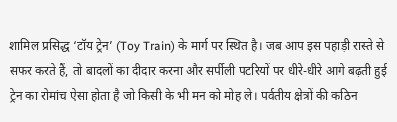शामिल प्रसिद्ध ‘टॉय ट्रेन’ (Toy Train) के मार्ग पर स्थित है। जब आप इस पहाड़ी रास्ते से सफर करते हैं, तो बादलों का दीदार करना और सर्पीली पटरियों पर धीरे-धीरे आगे बढ़ती हुई ट्रेन का रोमांच ऐसा होता है जो किसी के भी मन को मोह ले। पर्वतीय क्षेत्रों की कठिन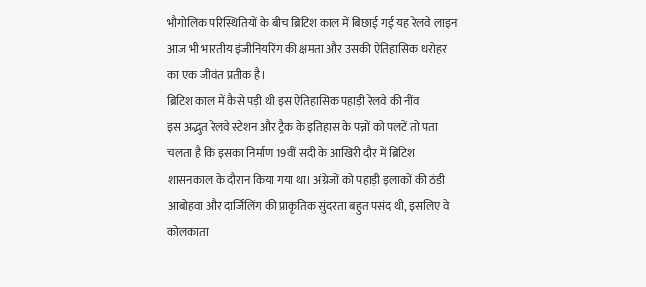भौगोलिक परिस्थितियों के बीच ब्रिटिश काल में बिछाई गई यह रेलवे लाइन आज भी भारतीय इंजीनियरिंग की क्षमता और उसकी ऐतिहासिक धरोहर का एक जीवंत प्रतीक है।
ब्रिटिश काल में कैसे पड़ी थी इस ऐतिहासिक पहाड़ी रेलवे की नींव
इस अद्भुत रेलवे स्टेशन और ट्रैक के इतिहास के पन्नों को पलटें तो पता चलता है कि इसका निर्माण 19वीं सदी के आखिरी दौर में ब्रिटिश शासनकाल के दौरान किया गया था। अंग्रेजों को पहाड़ी इलाकों की ठंडी आबोहवा और दार्जिलिंग की प्राकृतिक सुंदरता बहुत पसंद थी, इसलिए वे कोलकाता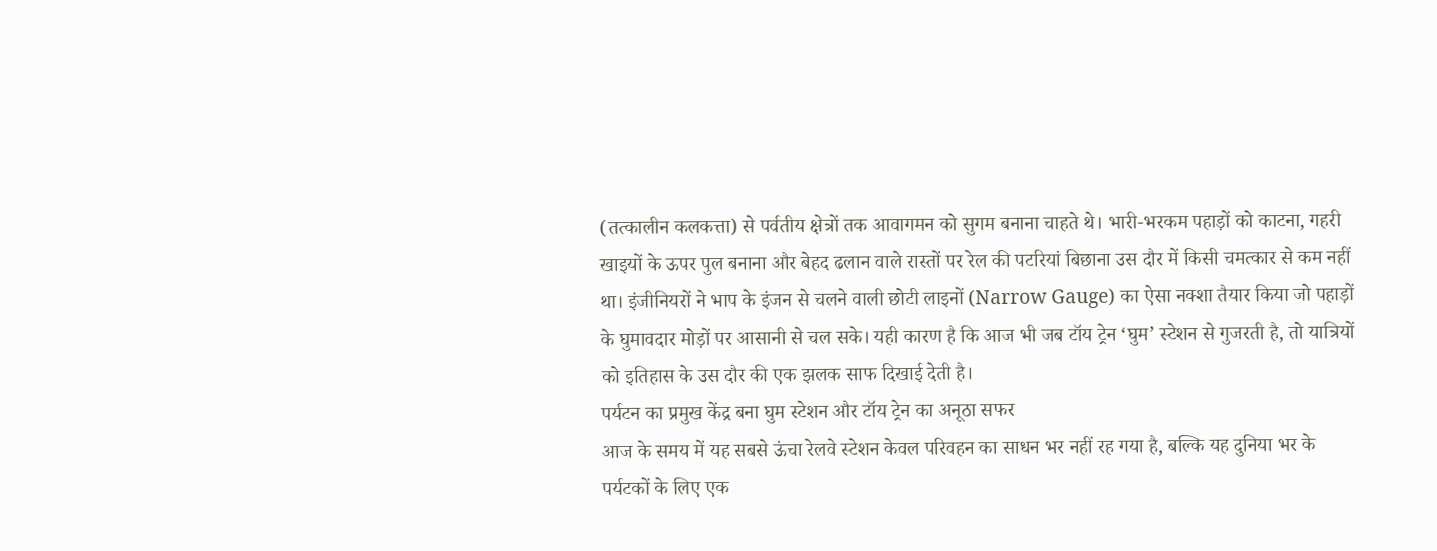(तत्कालीन कलकत्ता) से पर्वतीय क्षेत्रों तक आवागमन को सुगम बनाना चाहते थे। भारी-भरकम पहाड़ों को काटना, गहरी खाइयों के ऊपर पुल बनाना और बेहद ढलान वाले रास्तों पर रेल की पटरियां बिछाना उस दौर में किसी चमत्कार से कम नहीं था। इंजीनियरों ने भाप के इंजन से चलने वाली छोटी लाइनों (Narrow Gauge) का ऐसा नक्शा तैयार किया जो पहाड़ों के घुमावदार मोड़ों पर आसानी से चल सके। यही कारण है कि आज भी जब टॉय ट्रेन ‘घुम’ स्टेशन से गुजरती है, तो यात्रियों को इतिहास के उस दौर की एक झलक साफ दिखाई देती है।
पर्यटन का प्रमुख केंद्र बना घुम स्टेशन और टॉय ट्रेन का अनूठा सफर
आज के समय में यह सबसे ऊंचा रेलवे स्टेशन केवल परिवहन का साधन भर नहीं रह गया है, बल्कि यह दुनिया भर के पर्यटकों के लिए एक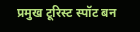प्रमुख टूरिस्ट स्पॉट बन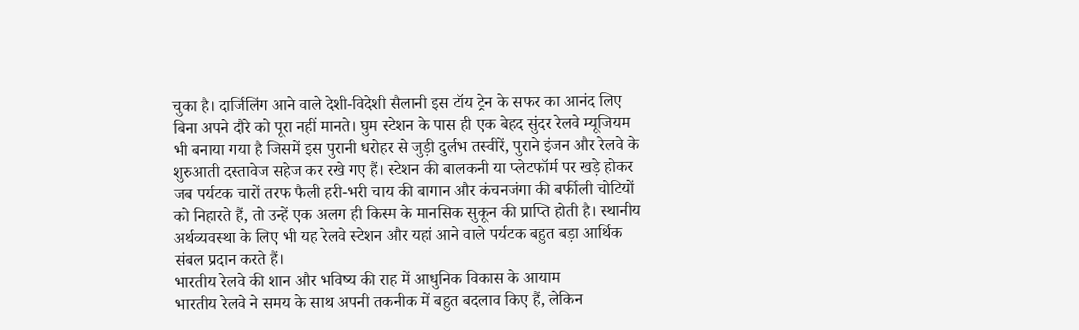चुका है। दार्जिलिंग आने वाले देशी-विदेशी सैलानी इस टॉय ट्रेन के सफर का आनंद लिए बिना अपने दौरे को पूरा नहीं मानते। घुम स्टेशन के पास ही एक बेहद सुंदर रेलवे म्यूजियम भी बनाया गया है जिसमें इस पुरानी धरोहर से जुड़ी दुर्लभ तस्वीरें, पुराने इंजन और रेलवे के शुरुआती दस्तावेज सहेज कर रखे गए हैं। स्टेशन की बालकनी या प्लेटफॉर्म पर खड़े होकर जब पर्यटक चारों तरफ फैली हरी-भरी चाय की बागान और कंचनजंगा की बर्फीली चोटियों को निहारते हैं, तो उन्हें एक अलग ही किस्म के मानसिक सुकून की प्राप्ति होती है। स्थानीय अर्थव्यवस्था के लिए भी यह रेलवे स्टेशन और यहां आने वाले पर्यटक बहुत बड़ा आर्थिक संबल प्रदान करते हैं।
भारतीय रेलवे की शान और भविष्य की राह में आधुनिक विकास के आयाम
भारतीय रेलवे ने समय के साथ अपनी तकनीक में बहुत बदलाव किए हैं, लेकिन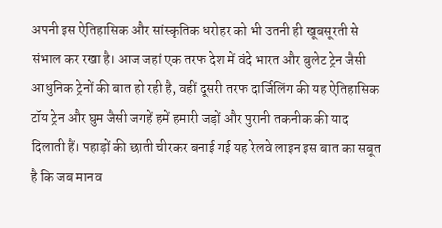अपनी इस ऐतिहासिक और सांस्कृतिक धरोहर को भी उतनी ही खूबसूरती से संभाल कर रखा है। आज जहां एक तरफ देश में वंदे भारत और बुलेट ट्रेन जैसी आधुनिक ट्रेनों की बात हो रही है, वहीं दूसरी तरफ दार्जिलिंग की यह ऐतिहासिक टॉय ट्रेन और घुम जैसी जगहें हमें हमारी जड़ों और पुरानी तकनीक की याद दिलाती हैं। पहाड़ों की छाती चीरकर बनाई गई यह रेलवे लाइन इस बात का सबूत है कि जब मानव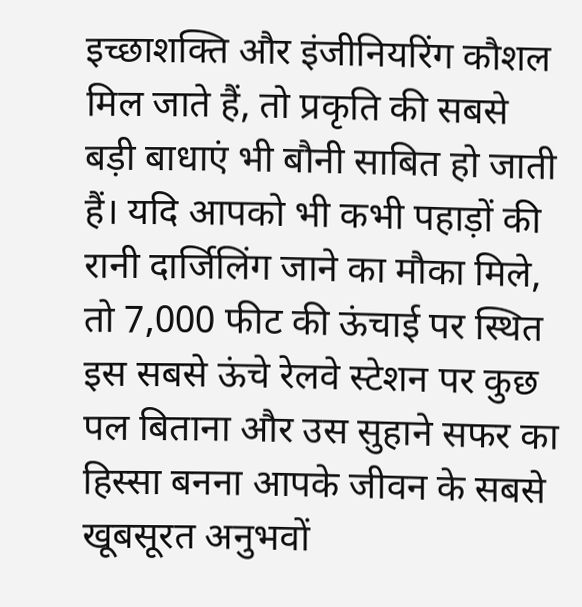इच्छाशक्ति और इंजीनियरिंग कौशल मिल जाते हैं, तो प्रकृति की सबसे बड़ी बाधाएं भी बौनी साबित हो जाती हैं। यदि आपको भी कभी पहाड़ों की रानी दार्जिलिंग जाने का मौका मिले, तो 7,000 फीट की ऊंचाई पर स्थित इस सबसे ऊंचे रेलवे स्टेशन पर कुछ पल बिताना और उस सुहाने सफर का हिस्सा बनना आपके जीवन के सबसे खूबसूरत अनुभवों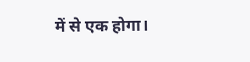में से एक होगा।